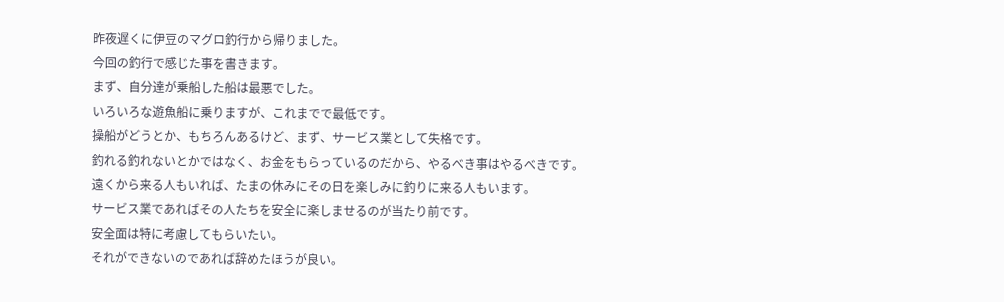昨夜遅くに伊豆のマグロ釣行から帰りました。
今回の釣行で感じた事を書きます。
まず、自分達が乗船した船は最悪でした。
いろいろな遊魚船に乗りますが、これまでで最低です。
操船がどうとか、もちろんあるけど、まず、サービス業として失格です。
釣れる釣れないとかではなく、お金をもらっているのだから、やるべき事はやるべきです。
遠くから来る人もいれば、たまの休みにその日を楽しみに釣りに来る人もいます。
サービス業であればその人たちを安全に楽しませるのが当たり前です。
安全面は特に考慮してもらいたい。
それができないのであれば辞めたほうが良い。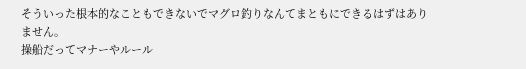そういった根本的なこともできないでマグロ釣りなんてまともにできるはずはありません。
操船だってマナーやルール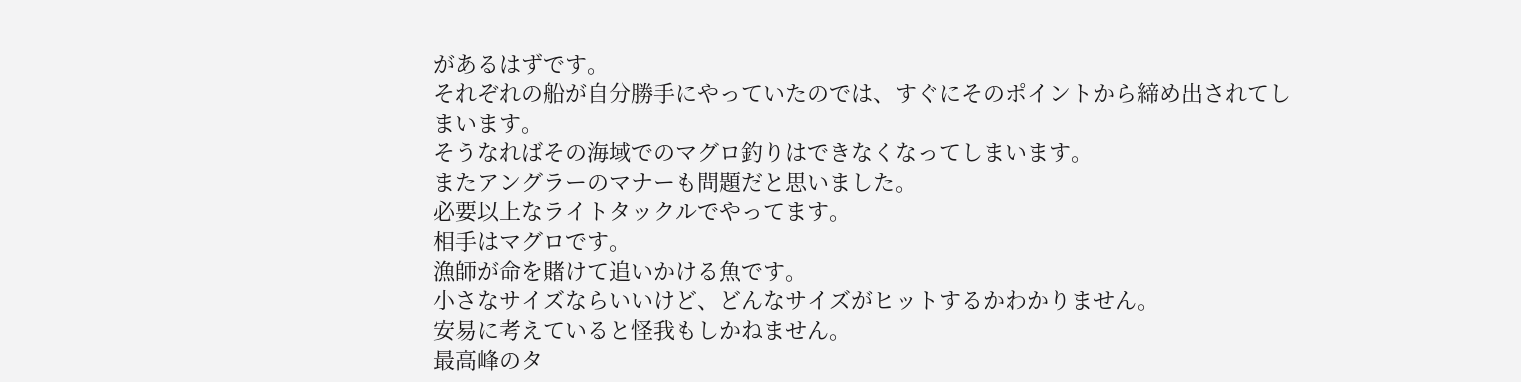があるはずです。
それぞれの船が自分勝手にやっていたのでは、すぐにそのポイントから締め出されてしまいます。
そうなればその海域でのマグロ釣りはできなくなってしまいます。
またアングラーのマナーも問題だと思いました。
必要以上なライトタックルでやってます。
相手はマグロです。
漁師が命を賭けて追いかける魚です。
小さなサイズならいいけど、どんなサイズがヒットするかわかりません。
安易に考えていると怪我もしかねません。
最高峰のタ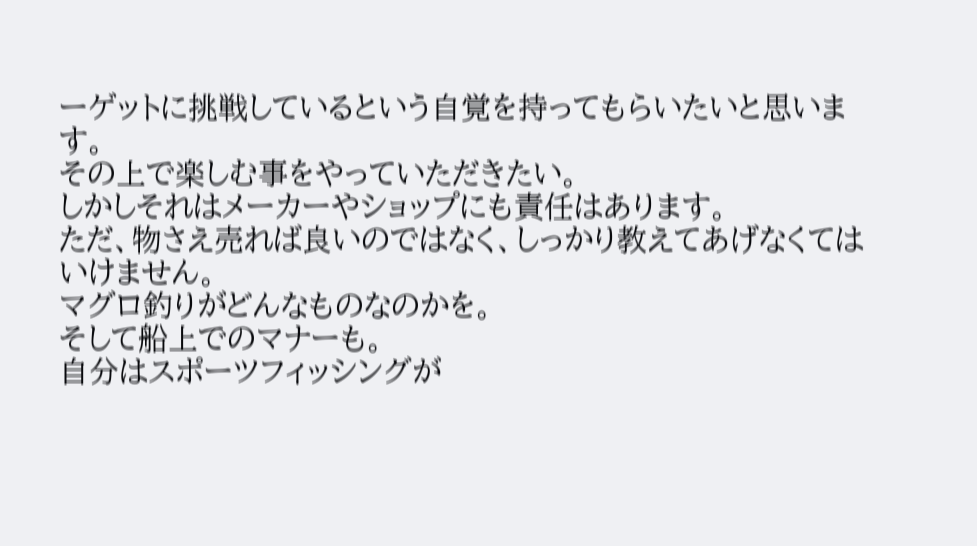ーゲットに挑戦しているという自覚を持ってもらいたいと思います。
その上で楽しむ事をやっていただきたい。
しかしそれはメーカーやショップにも責任はあります。
ただ、物さえ売れば良いのではなく、しっかり教えてあげなくてはいけません。
マグロ釣りがどんなものなのかを。
そして船上でのマナーも。
自分はスポーツフィッシングが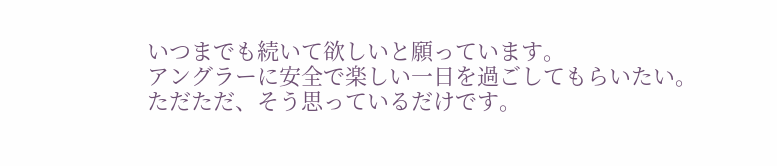いつまでも続いて欲しいと願っています。
アングラーに安全で楽しい一日を過ごしてもらいたい。
ただただ、そう思っているだけです。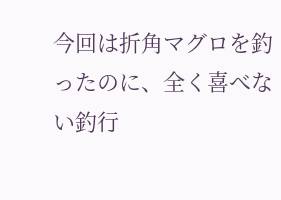今回は折角マグロを釣ったのに、全く喜べない釣行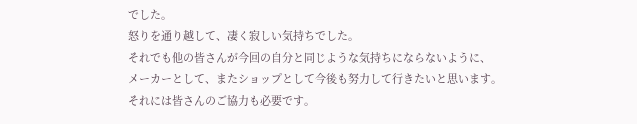でした。
怒りを通り越して、凄く寂しい気持ちでした。
それでも他の皆さんが今回の自分と同じような気持ちにならないように、
メーカーとして、またショップとして今後も努力して行きたいと思います。
それには皆さんのご協力も必要です。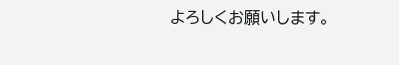よろしくお願いします。